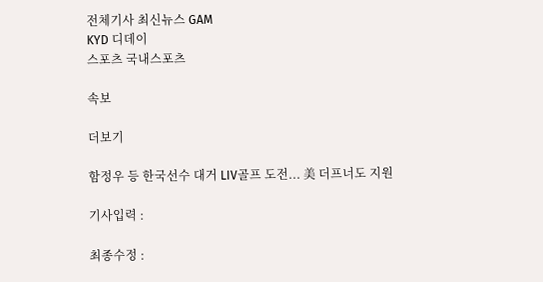전체기사 최신뉴스 GAM
KYD 디데이
스포츠 국내스포츠

속보

더보기

함정우 등 한국선수 대거 LIV골프 도전... 美 더프너도 지원

기사입력 :

최종수정 :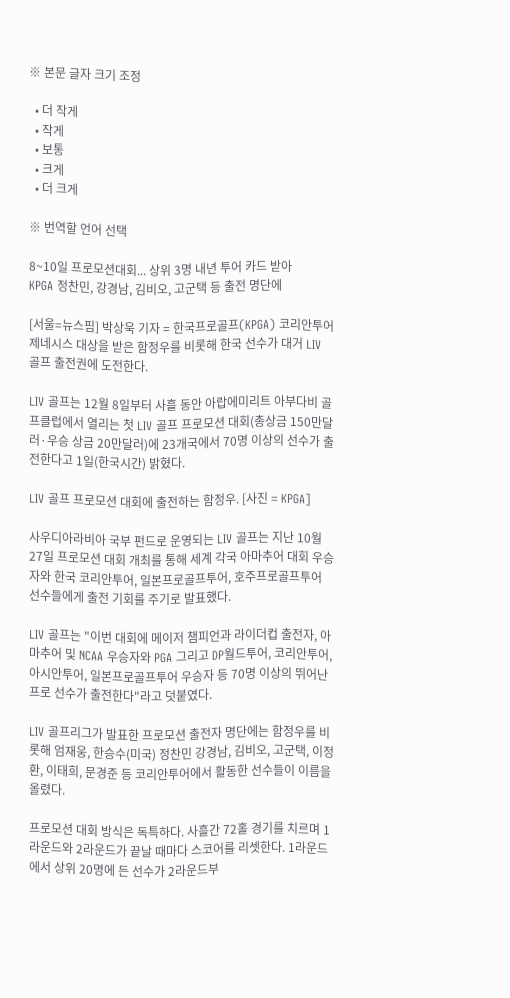※ 본문 글자 크기 조정

  • 더 작게
  • 작게
  • 보통
  • 크게
  • 더 크게

※ 번역할 언어 선택

8~10일 프로모션대회... 상위 3명 내년 투어 카드 받아
KPGA 정찬민, 강경남, 김비오, 고군택 등 출전 명단에

[서울=뉴스핌] 박상욱 기자 = 한국프로골프(KPGA) 코리안투어 제네시스 대상을 받은 함정우를 비롯해 한국 선수가 대거 LIV 골프 출전권에 도전한다.

LIV 골프는 12월 8일부터 사흘 동안 아랍에미리트 아부다비 골프클럽에서 열리는 첫 LIV 골프 프로모션 대회(총상금 150만달러·우승 상금 20만달러)에 23개국에서 70명 이상의 선수가 출전한다고 1일(한국시간) 밝혔다.

LIV 골프 프로모션 대회에 출전하는 함정우. [사진 = KPGA]

사우디아라비아 국부 펀드로 운영되는 LIV 골프는 지난 10월 27일 프로모션 대회 개최를 통해 세계 각국 아마추어 대회 우승자와 한국 코리안투어, 일본프로골프투어, 호주프로골프투어 선수들에게 출전 기회를 주기로 발표했다.

LIV 골프는 "이번 대회에 메이저 챔피언과 라이더컵 출전자, 아마추어 및 NCAA 우승자와 PGA 그리고 DP월드투어, 코리안투어, 아시안투어, 일본프로골프투어 우승자 등 70명 이상의 뛰어난 프로 선수가 출전한다"라고 덧붙였다.

LIV 골프리그가 발표한 프로모션 출전자 명단에는 함정우를 비롯해 엄재웅, 한승수(미국) 정찬민 강경남, 김비오, 고군택, 이정환, 이태희, 문경준 등 코리안투어에서 활동한 선수들이 이름을 올렸다.

프로모션 대회 방식은 독특하다. 사흘간 72홀 경기를 치르며 1라운드와 2라운드가 끝날 때마다 스코어를 리셋한다. 1라운드에서 상위 20명에 든 선수가 2라운드부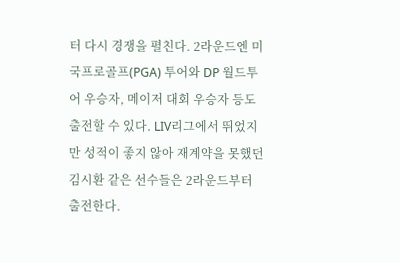터 다시 경쟁을 펼친다. 2라운드엔 미국프로골프(PGA) 투어와 DP 월드투어 우승자, 메이저 대회 우승자 등도 출전할 수 있다. LIV리그에서 뛰었지만 성적이 좋지 않아 재계약을 못했던 김시환 같은 선수들은 2라운드부터 출전한다.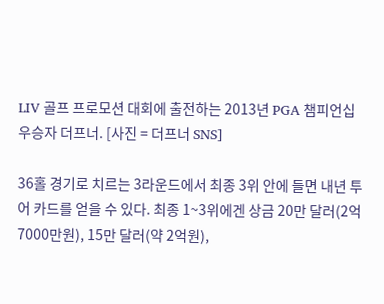LIV 골프 프로모션 대회에 출전하는 2013년 PGA 챔피언십 우승자 더프너. [사진 = 더프너 SNS]

36홀 경기로 치르는 3라운드에서 최종 3위 안에 들면 내년 투어 카드를 얻을 수 있다. 최종 1~3위에겐 상금 20만 달러(2억7000만원), 15만 달러(약 2억원),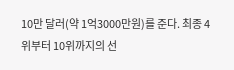10만 달러(약 1억3000만원)를 준다. 최종 4위부터 10위까지의 선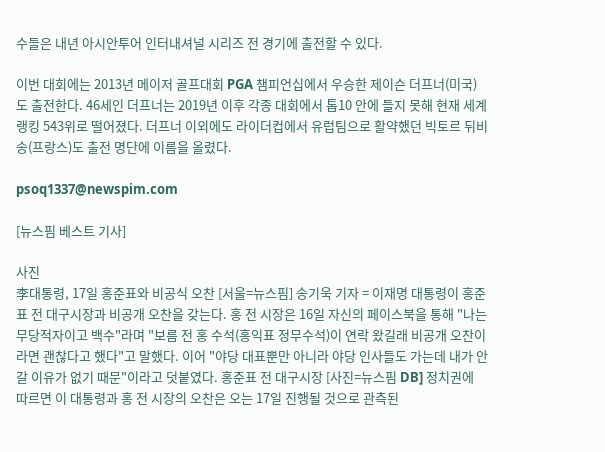수들은 내년 아시안투어 인터내셔널 시리즈 전 경기에 출전할 수 있다.

이번 대회에는 2013년 메이저 골프대회 PGA 챔피언십에서 우승한 제이슨 더프너(미국)도 출전한다. 46세인 더프너는 2019년 이후 각종 대회에서 톱10 안에 들지 못해 현재 세계랭킹 543위로 떨어졌다. 더프너 이외에도 라이더컵에서 유럽팀으로 활약했던 빅토르 뒤비송(프랑스)도 출전 명단에 이름을 올렸다.

psoq1337@newspim.com

[뉴스핌 베스트 기사]

사진
李대통령, 17일 홍준표와 비공식 오찬 [서울=뉴스핌] 송기욱 기자 = 이재명 대통령이 홍준표 전 대구시장과 비공개 오찬을 갖는다. 홍 전 시장은 16일 자신의 페이스북을 통해 "나는 무당적자이고 백수"라며 "보름 전 홍 수석(홍익표 정무수석)이 연락 왔길래 비공개 오찬이라면 괜찮다고 했다"고 말했다. 이어 "야당 대표뿐만 아니라 야당 인사들도 가는데 내가 안 갈 이유가 없기 때문"이라고 덧붙였다. 홍준표 전 대구시장 [사진=뉴스핌 DB] 정치권에 따르면 이 대통령과 홍 전 시장의 오찬은 오는 17일 진행될 것으로 관측된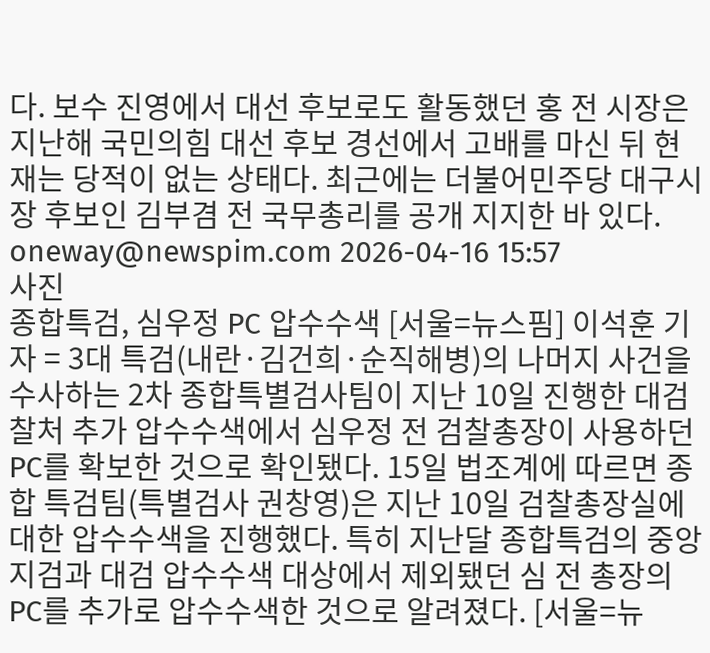다. 보수 진영에서 대선 후보로도 활동했던 홍 전 시장은 지난해 국민의힘 대선 후보 경선에서 고배를 마신 뒤 현재는 당적이 없는 상태다. 최근에는 더불어민주당 대구시장 후보인 김부겸 전 국무총리를 공개 지지한 바 있다. oneway@newspim.com 2026-04-16 15:57
사진
종합특검, 심우정 PC 압수수색 [서울=뉴스핌] 이석훈 기자 = 3대 특검(내란·김건희·순직해병)의 나머지 사건을 수사하는 2차 종합특별검사팀이 지난 10일 진행한 대검찰처 추가 압수수색에서 심우정 전 검찰총장이 사용하던 PC를 확보한 것으로 확인됐다. 15일 법조계에 따르면 종합 특검팀(특별검사 권창영)은 지난 10일 검찰총장실에 대한 압수수색을 진행했다. 특히 지난달 종합특검의 중앙지검과 대검 압수수색 대상에서 제외됐던 심 전 총장의 PC를 추가로 압수수색한 것으로 알려졌다. [서울=뉴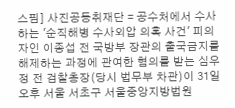스핌] 사진공동취재단 = 공수처에서 수사하는 '순직해병 수사외압 의혹 사건' 피의자인 이종섭 전 국방부 장관의 출국금지를 해제하는 과정에 관여한 혐의를 받는 심우정 전 검찰총장(당시 법무부 차관)이 31일 오후 서울 서초구 서울중앙지방법원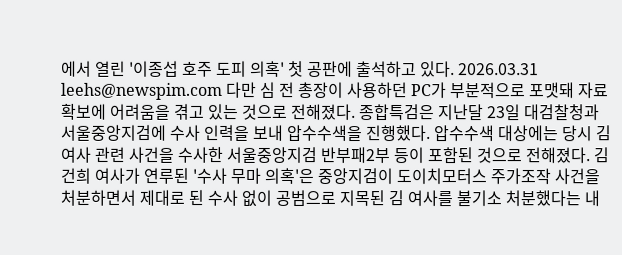에서 열린 '이종섭 호주 도피 의혹' 첫 공판에 출석하고 있다. 2026.03.31 leehs@newspim.com 다만 심 전 총장이 사용하던 PC가 부분적으로 포맷돼 자료 확보에 어려움을 겪고 있는 것으로 전해졌다. 종합특검은 지난달 23일 대검찰청과 서울중앙지검에 수사 인력을 보내 압수수색을 진행했다. 압수수색 대상에는 당시 김 여사 관련 사건을 수사한 서울중앙지검 반부패2부 등이 포함된 것으로 전해졌다. 김건희 여사가 연루된 '수사 무마 의혹'은 중앙지검이 도이치모터스 주가조작 사건을 처분하면서 제대로 된 수사 없이 공범으로 지목된 김 여사를 불기소 처분했다는 내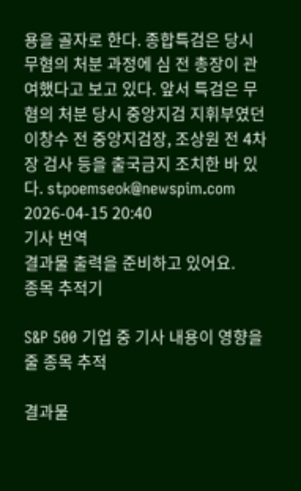용을 골자로 한다. 종합특검은 당시 무혐의 처분 과정에 심 전 총장이 관여했다고 보고 있다. 앞서 특검은 무혐의 처분 당시 중앙지검 지휘부였던 이창수 전 중앙지검장, 조상원 전 4차장 검사 등을 출국금지 조치한 바 있다. stpoemseok@newspim.com 2026-04-15 20:40
기사 번역
결과물 출력을 준비하고 있어요.
종목 추적기

S&P 500 기업 중 기사 내용이 영향을 줄 종목 추적

결과물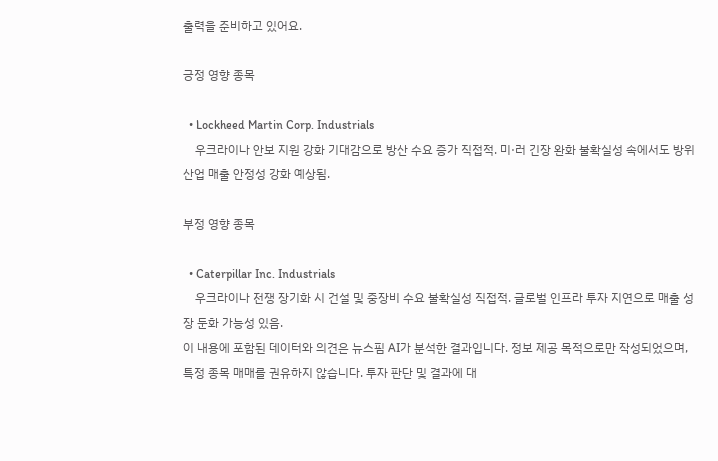출력을 준비하고 있어요.

긍정 영향 종목

  • Lockheed Martin Corp. Industrials
    우크라이나 안보 지원 강화 기대감으로 방산 수요 증가 직접적. 미·러 긴장 완화 불확실성 속에서도 방위산업 매출 안정성 강화 예상됨.

부정 영향 종목

  • Caterpillar Inc. Industrials
    우크라이나 전쟁 장기화 시 건설 및 중장비 수요 불확실성 직접적. 글로벌 인프라 투자 지연으로 매출 성장 둔화 가능성 있음.
이 내용에 포함된 데이터와 의견은 뉴스핌 AI가 분석한 결과입니다. 정보 제공 목적으로만 작성되었으며, 특정 종목 매매를 권유하지 않습니다. 투자 판단 및 결과에 대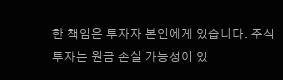한 책임은 투자자 본인에게 있습니다. 주식 투자는 원금 손실 가능성이 있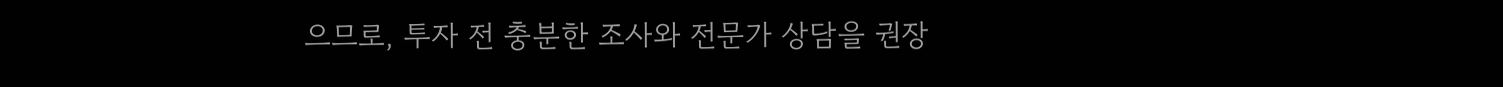으므로, 투자 전 충분한 조사와 전문가 상담을 권장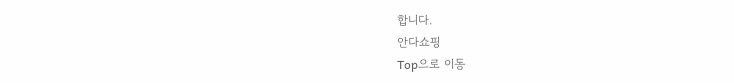합니다.
안다쇼핑
Top으로 이동